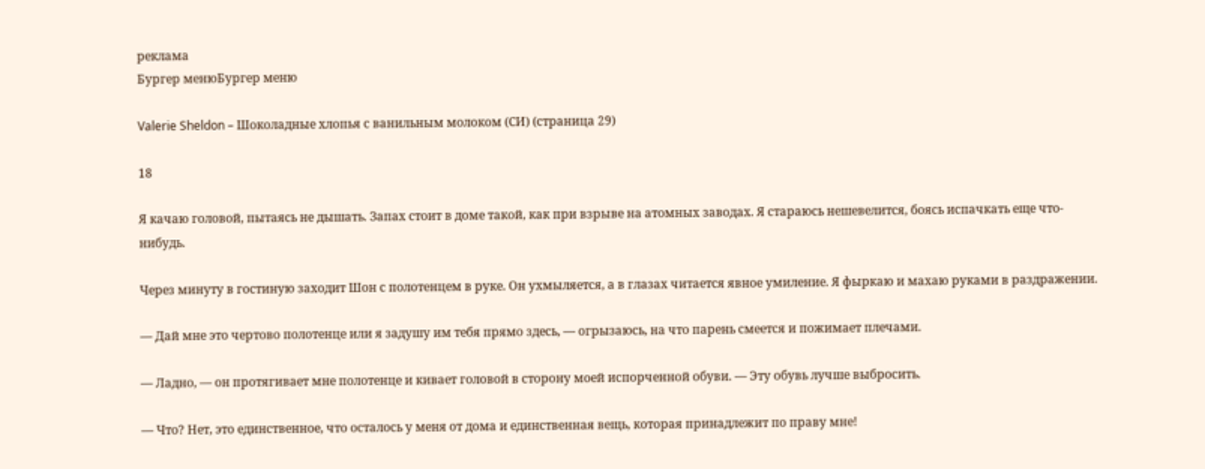реклама
Бургер менюБургер меню

Valerie Sheldon – Шоколадные хлопья с ванильным молоком (СИ) (страница 29)

18

Я качаю головой, пытаясь не дышать. Запах стоит в доме такой, как при взрыве на атомных заводах. Я стараюсь нешевелится, боясь испачкать еще что-нибудь.

Через минуту в гостиную заходит Шон с полотенцем в руке. Он ухмыляется, а в глазах читается явное умиление. Я фыркаю и махаю руками в раздражении.

— Дай мне это чертово полотенце или я задушу им тебя прямо здесь, — огрызаюсь, на что парень смеется и пожимает плечами.

— Ладно, — он протягивает мне полотенце и кивает головой в сторону моей испорченной обуви. — Эту обувь лучше выбросить.

— Что? Нет, это единственное, что осталось у меня от дома и единственная вещь, которая принадлежит по праву мне!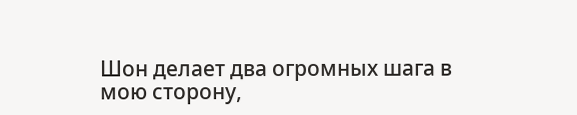Шон делает два огромных шага в мою сторону,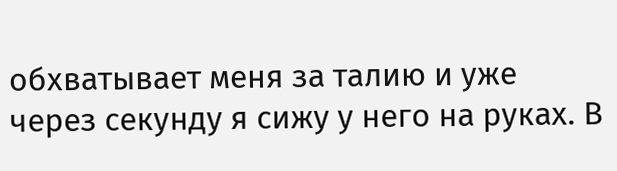обхватывает меня за талию и уже через секунду я сижу у него на руках. В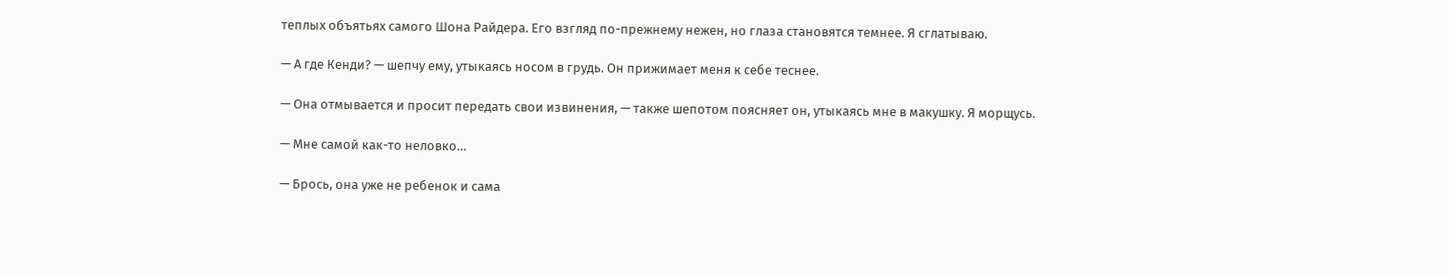теплых объятьях самого Шона Райдера. Его взгляд по-прежнему нежен, но глаза становятся темнее. Я сглатываю.

— А где Кенди? — шепчу ему, утыкаясь носом в грудь. Он прижимает меня к себе теснее.

— Она отмывается и просит передать свои извинения, — также шепотом поясняет он, утыкаясь мне в макушку. Я морщусь.

— Мне самой как-то неловко…

— Брось, она уже не ребенок и сама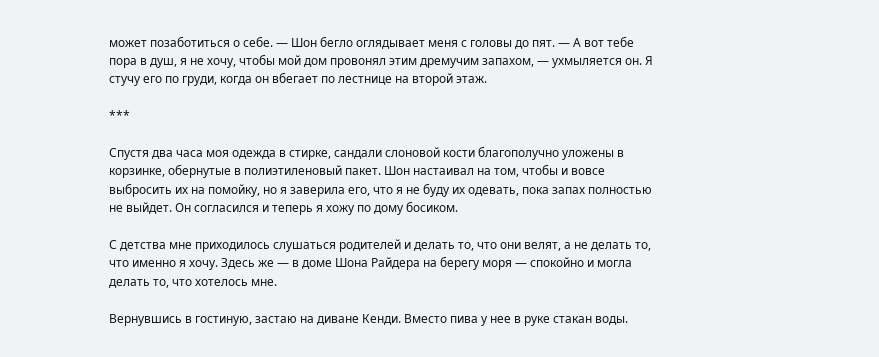может позаботиться о себе. — Шон бегло оглядывает меня с головы до пят. — А вот тебе пора в душ, я не хочу, чтобы мой дом провонял этим дремучим запахом, — ухмыляется он. Я стучу его по груди, когда он вбегает по лестнице на второй этаж.

***

Спустя два часа моя одежда в стирке, сандали слоновой кости благополучно уложены в корзинке, обернутые в полиэтиленовый пакет. Шон настаивал на том, чтобы и вовсе выбросить их на помойку, но я заверила его, что я не буду их одевать, пока запах полностью не выйдет. Он согласился и теперь я хожу по дому босиком.

С детства мне приходилось слушаться родителей и делать то, что они велят, а не делать то, что именно я хочу. Здесь же — в доме Шона Райдера на берегу моря — спокойно и могла делать то, что хотелось мне.

Вернувшись в гостиную, застаю на диване Кенди. Вместо пива у нее в руке стакан воды.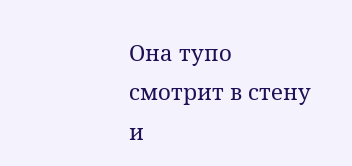Она тупо смотрит в стену и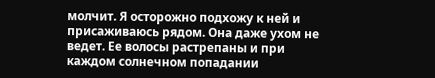молчит. Я осторожно подхожу к ней и присаживаюсь рядом. Она даже ухом не ведет. Ее волосы растрепаны и при каждом солнечном попадании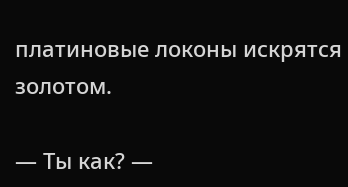платиновые локоны искрятся золотом.

— Ты как? —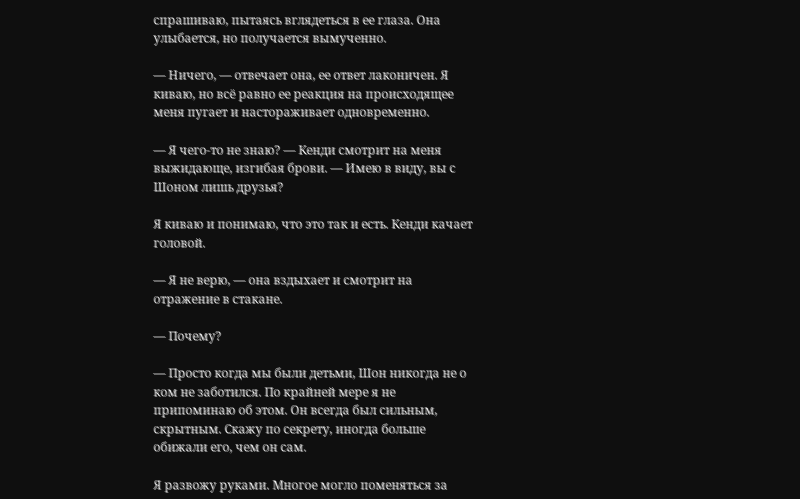спрашиваю, пытаясь вглядеться в ее глаза. Она улыбается, но получается вымученно.

— Ничего, — отвечает она, ее ответ лаконичен. Я киваю, но всё равно ее реакция на происходящее меня пугает и настораживает одновременно.

— Я чего-то не знаю? — Кенди смотрит на меня выжидающе, изгибая брови. — Имею в виду, вы с Шоном лишь друзья?

Я киваю и понимаю, что это так и есть. Кенди качает головой.

— Я не верю, — она вздыхает и смотрит на отражение в стакане.

— Почему?

— Просто когда мы были детьми, Шон никогда не о ком не заботился. По крайней мере я не припоминаю об этом. Он всегда был сильным, скрытным. Скажу по секрету, иногда больше обижали его, чем он сам.

Я развожу руками. Многое могло поменяться за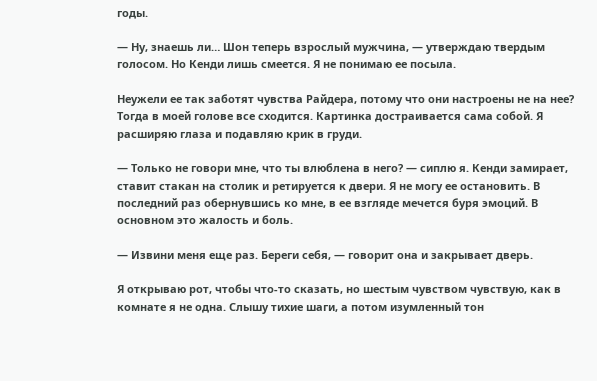годы.

— Ну, знаешь ли… Шон теперь взрослый мужчина, — утверждаю твердым голосом. Но Кенди лишь смеется. Я не понимаю ее посыла.

Неужели ее так заботят чувства Райдера, потому что они настроены не на нее? Тогда в моей голове все сходится. Картинка достраивается сама собой. Я расширяю глаза и подавляю крик в груди.

— Только не говори мне, что ты влюблена в него? — сиплю я. Кенди замирает, ставит стакан на столик и ретируется к двери. Я не могу ее остановить. В последний раз обернувшись ко мне, в ее взгляде мечется буря эмоций. В основном это жалость и боль.

— Извини меня еще раз. Береги себя, — говорит она и закрывает дверь.

Я открываю рот, чтобы что-то сказать, но шестым чувством чувствую, как в комнате я не одна. Слышу тихие шаги, а потом изумленный тон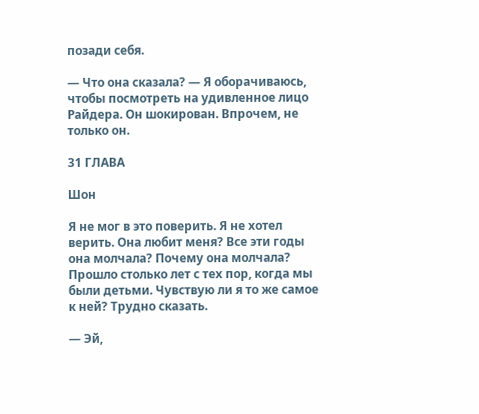позади себя.

— Что она сказала? — Я оборачиваюсь, чтобы посмотреть на удивленное лицо Райдера. Он шокирован. Впрочем, не только он.

31 ГЛАВА

Шон

Я не мог в это поверить. Я не хотел верить. Она любит меня? Все эти годы она молчала? Почему она молчала? Прошло столько лет с тех пор, когда мы были детьми. Чувствую ли я то же самое к ней? Трудно сказать.

— Эй,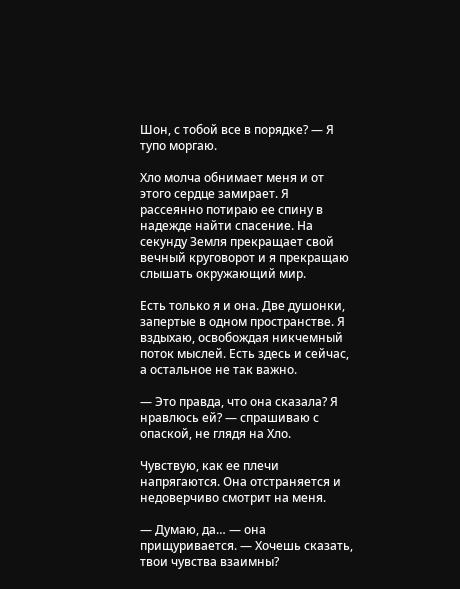Шон, с тобой все в порядке? — Я тупо моргаю.

Хло молча обнимает меня и от этого сердце замирает. Я рассеянно потираю ее спину в надежде найти спасение. На секунду Земля прекращает свой вечный круговорот и я прекращаю слышать окружающий мир.

Есть только я и она. Две душонки, запертые в одном пространстве. Я вздыхаю, освобождая никчемный поток мыслей. Есть здесь и сейчас, а остальное не так важно.

— Это правда, что она сказала? Я нравлюсь ей? — спрашиваю с опаской, не глядя на Хло.

Чувствую, как ее плечи напрягаются. Она отстраняется и недоверчиво смотрит на меня.

— Думаю, да… — она прищуривается. — Хочешь сказать, твои чувства взаимны?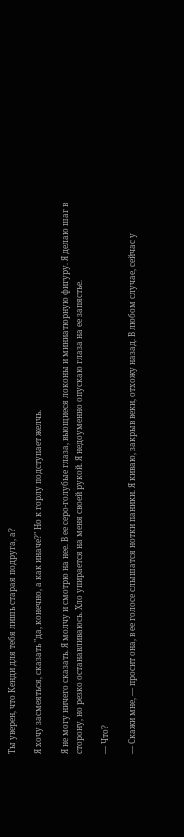Ты уверен, что Кенди для тебя лишь старая подруга, а?

Я хочу засмеяться, сказать "да, конечно, а как иначе?" Но к горлу подступает желчь.

Я не могу ничего сказать. Я молчу и смотрю на нее. В ее серо-голубые глаза, вьющиеся локоны и миниатюрную фигуру. Я делаю шаг в сторону, но резко останавливаюсь. Хло упирается на меня своей рукой. Я недоуменно опускаю глаза на ее запястье.

— Что?

— Скажи мне, — просит она, в ее голосе слышатся нотки паники. Я киваю, закрыв веки, отхожу назад. В любом случае, сейчас у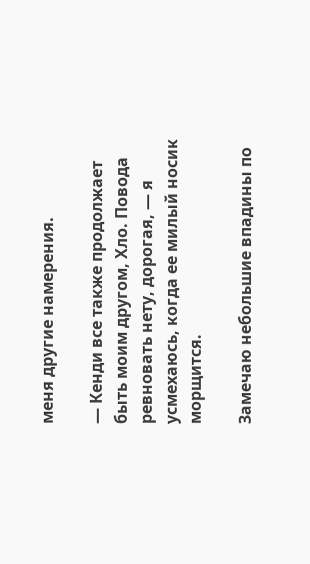меня другие намерения.

— Кенди все также продолжает быть моим другом, Хло. Повода ревновать нету, дорогая, — я усмехаюсь, когда ее милый носик морщится.

Замечаю небольшие впадины по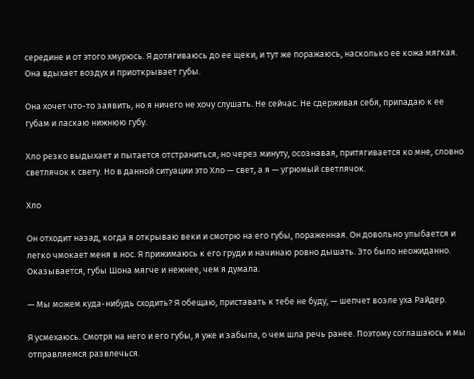середине и от этого хмурюсь. Я дотягиваюсь до ее щеки, и тут же поражаюсь, насколько ее кожа мягкая. Она вдыхает воздух и приоткрывает губы.

Она хочет что-то заявить, но я ничего не хочу слушать. Не сейчас. Не сдерживая себя, припадаю к ее губам и ласкаю нижнюю губу.

Хло резко выдыхает и пытается отстраниться, но через минуту, осознавая, притягивается ко мне, словно светлячок к свету. Но в данной ситуации это Хло — свет, а я — угрюмый светлячок.

Хло

Он отходит назад, когда я открываю веки и смотрю на его губы, пораженная. Он довольно улыбается и легко чмокает меня в нос. Я прижимаюсь к его груди и начинаю ровно дышать. Это было неожиданно. Оказывается, губы Шона мягче и нежнее, чем я думала.

— Мы можем куда-нибудь сходить? Я обещаю, приставать к тебе не буду, — шепчет возле уха Райдер.

Я усмехаюсь. Смотря на него и его губы, я уже и забыла, о чем шла речь ранее. Поэтому соглашаюсь и мы отправляемся развлечься.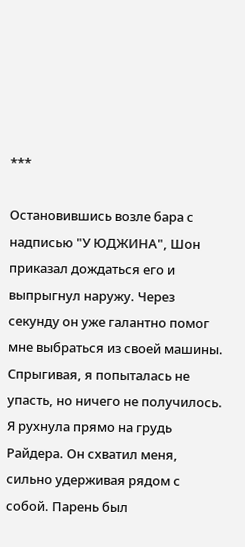***

Остановившись возле бара с надписью "У ЮДЖИНА", Шон приказал дождаться его и выпрыгнул наружу. Через секунду он уже галантно помог мне выбраться из своей машины. Спрыгивая, я попыталась не упасть, но ничего не получилось. Я рухнула прямо на грудь Райдера. Он схватил меня, сильно удерживая рядом с собой. Парень был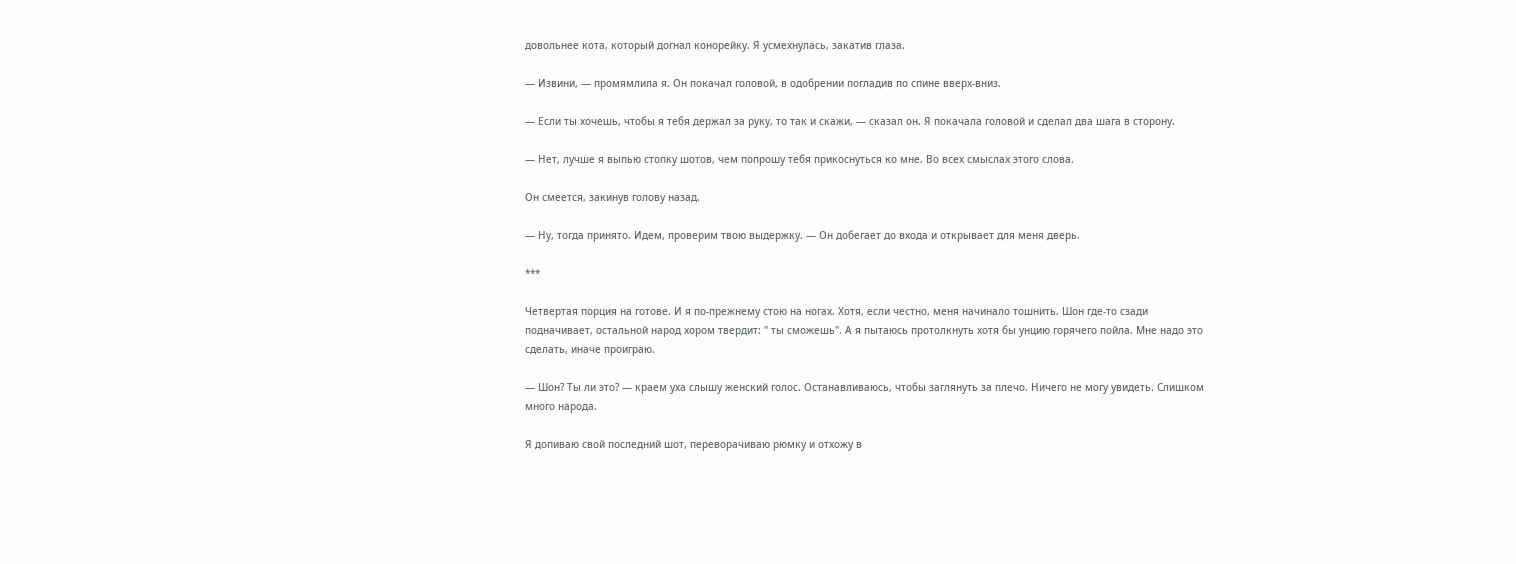довольнее кота, который догнал конорейку. Я усмехнулась, закатив глаза.

— Извини, — промямлила я. Он покачал головой, в одобрении погладив по спине вверх-вниз.

— Если ты хочешь, чтобы я тебя держал за руку, то так и скажи, — сказал он. Я покачала головой и сделал два шага в сторону.

— Нет, лучше я выпью стопку шотов, чем попрошу тебя прикоснуться ко мне. Во всех смыслах этого слова.

Он смеется, закинув голову назад.

— Ну, тогда принято. Идем, проверим твою выдержку. — Он добегает до входа и открывает для меня дверь.

***

Четвертая порция на готове. И я по-прежнему стою на ногах. Хотя, если честно, меня начинало тошнить. Шон где-то сзади подначивает, остальной народ хором твердит: " ты сможешь". А я пытаюсь протолкнуть хотя бы унцию горячего пойла. Мне надо это сделать, иначе проиграю.

— Шон? Ты ли это? — краем уха слышу женский голос. Останавливаюсь, чтобы заглянуть за плечо. Ничего не могу увидеть. Слишком много народа.

Я допиваю свой последний шот, переворачиваю рюмку и отхожу в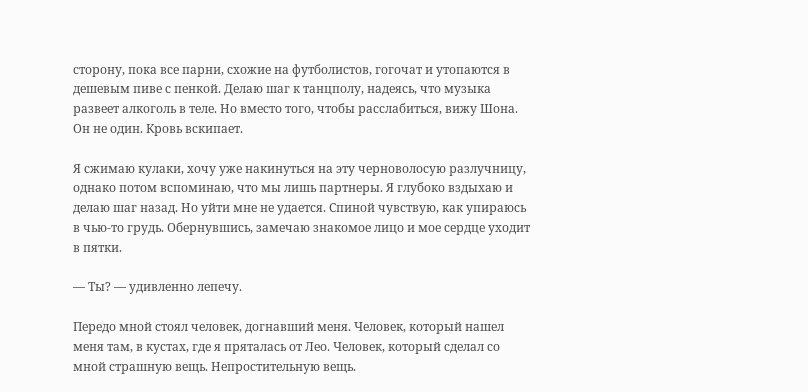сторону, пока все парни, схожие на футболистов, гогочат и утопаются в дешевым пиве с пенкой. Делаю шаг к танцполу, надеясь, что музыка развеет алкоголь в теле. Но вместо того, чтобы расслабиться, вижу Шона. Он не один. Кровь вскипает.

Я сжимаю кулаки, хочу уже накинуться на эту черноволосую разлучницу, однако потом вспоминаю, что мы лишь партнеры. Я глубоко вздыхаю и делаю шаг назад. Но уйти мне не удается. Спиной чувствую, как упираюсь в чью-то грудь. Обернувшись, замечаю знакомое лицо и мое сердце уходит в пятки.

— Ты? — удивленно лепечу.

Передо мной стоял человек, догнавший меня. Человек, который нашел меня там, в кустах, где я пряталась от Лео. Человек, который сделал со мной страшную вещь. Непростительную вещь.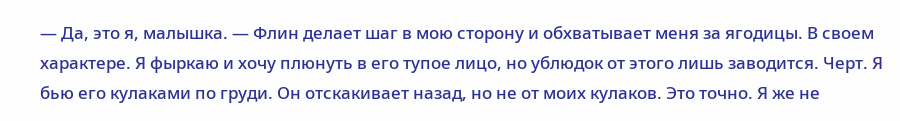— Да, это я, малышка. — Флин делает шаг в мою сторону и обхватывает меня за ягодицы. В своем характере. Я фыркаю и хочу плюнуть в его тупое лицо, но ублюдок от этого лишь заводится. Черт. Я бью его кулаками по груди. Он отскакивает назад, но не от моих кулаков. Это точно. Я же не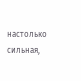настолько сильная,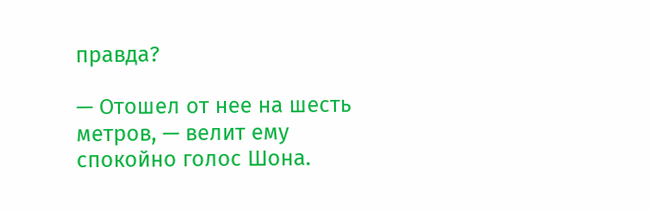правда?

— Отошел от нее на шесть метров, — велит ему спокойно голос Шона.